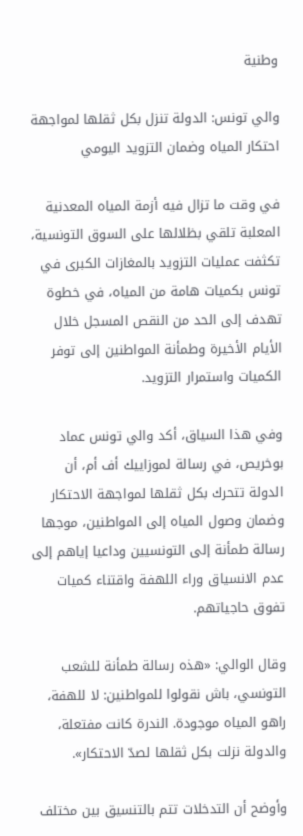وطنية

والي تونس: الدولة تنزل بكل ثقلها لمواجهة احتكار المياه وضمان التزويد اليومي

في وقت ما تزال فيه أزمة المياه المعدنية المعلبة تلقي بظلالها على السوق التونسية، تكثفت عمليات التزويد بالمغازات الكبرى في تونس بكميات هامة من المياه، في خطوة تهدف إلى الحد من النقص المسجل خلال الأيام الأخيرة وطمأنة المواطنين إلى توفر الكميات واستمرار التزويد.

وفي هذا السياق، أكد والي تونس عماد بوخريص، في رسالة لموزاييك أف أم، أن الدولة تتحرك بكل ثقلها لمواجهة الاحتكار وضمان وصول المياه إلى المواطنين، موجها رسالة طمأنة إلى التونسيين وداعيا إياهم إلى عدم الانسياق وراء اللهفة واقتناء كميات تفوق حاجياتهم.

وقال الوالي: «هذه رسالة طمأنة للشعب التونسي، باش نقولوا للمواطنين: لا للهفة، راهو المياه موجودة. الندرة كانت مفتعلة، والدولة نزلت بكل ثقلها لصدّ الاحتكار».

وأوضح أن التدخلات تتم بالتنسيق بين مختلف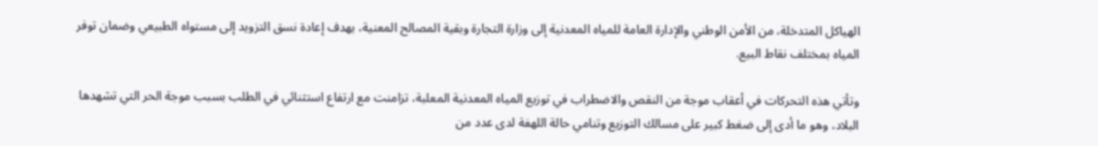الهياكل المتدخلة، من الأمن الوطني والإدارة العامة للمياه المعدنية إلى وزارة التجارة وبقية المصالح المعنية، بهدف إعادة نسق التزويد إلى مستواه الطبيعي وضمان توفر المياه بمختلف نقاط البيع.

وتأتي هذه التحركات في أعقاب موجة من النقص والاضطراب في توزيع المياه المعدنية المعلبة، تزامنت مع ارتفاع استثنائي في الطلب بسبب موجة الحر التي تشهدها البلاد، وهو ما أدى إلى ضغط كبير على مسالك التوزيع وتنامي حالة اللهفة لدى عدد من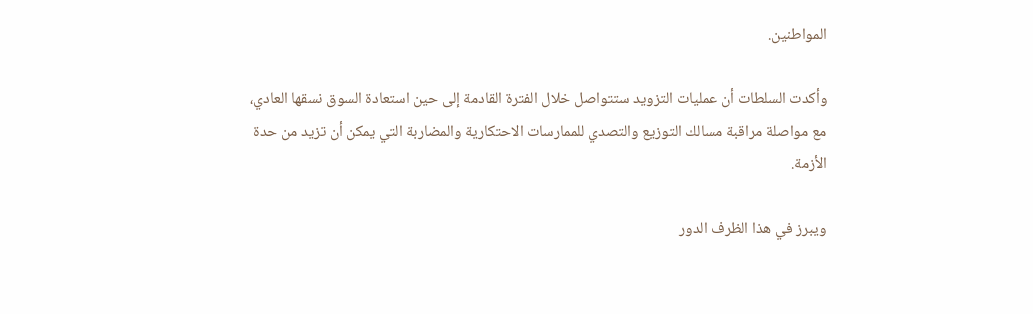المواطنين.

وأكدت السلطات أن عمليات التزويد ستتواصل خلال الفترة القادمة إلى حين استعادة السوق نسقها العادي، مع مواصلة مراقبة مسالك التوزيع والتصدي للممارسات الاحتكارية والمضاربة التي يمكن أن تزيد من حدة الأزمة.

ويبرز في هذا الظرف الدور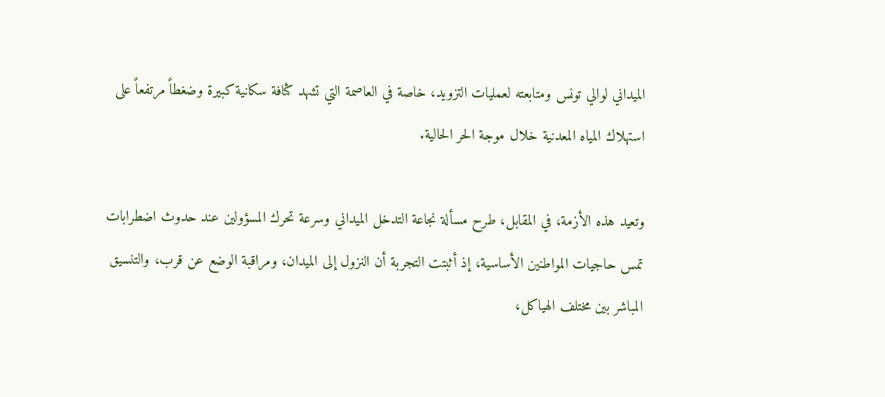الميداني لوالي تونس ومتابعته لعمليات التزويد، خاصة في العاصمة التي تشهد كثافة سكانية كبيرة وضغطاً مرتفعاً على استهلاك المياه المعدنية خلال موجة الحر الحالية.

وتعيد هذه الأزمة، في المقابل، طرح مسألة نجاعة التدخل الميداني وسرعة تحرك المسؤولين عند حدوث اضطرابات تمس حاجيات المواطنين الأساسية، إذ أثبتت التجربة أن النزول إلى الميدان، ومراقبة الوضع عن قرب، والتنسيق المباشر بين مختلف الهياكل،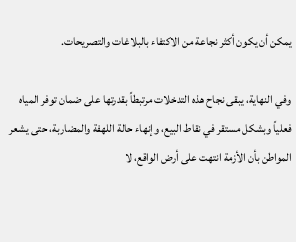يمكن أن يكون أكثر نجاعة من الاكتفاء بالبلاغات والتصريحات.

وفي النهاية، يبقى نجاح هذه التدخلات مرتبطاً بقدرتها على ضمان توفر المياه فعلياً وبشكل مستقر في نقاط البيع، وإنهاء حالة اللهفة والمضاربة، حتى يشعر المواطن بأن الأزمة انتهت على أرض الواقع، لا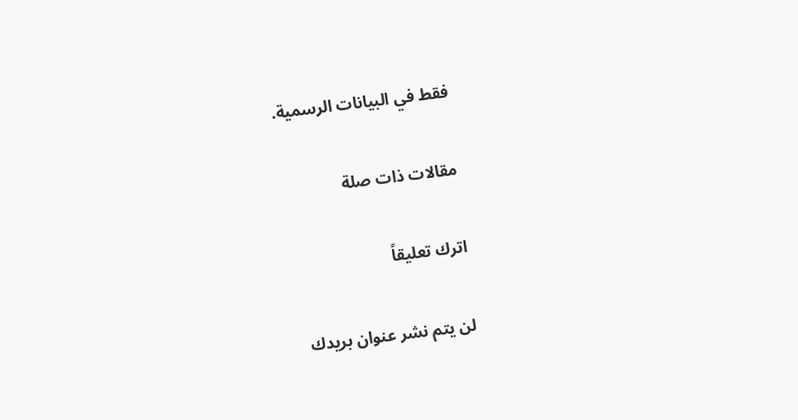فقط في البيانات الرسمية.

مقالات ذات صلة

اترك تعليقاً

لن يتم نشر عنوان بريدك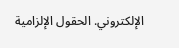الإلكتروني. الحقول الإلزامية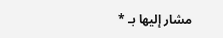مشار إليها بـ *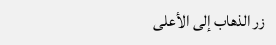زر الذهاب إلى الأعلى